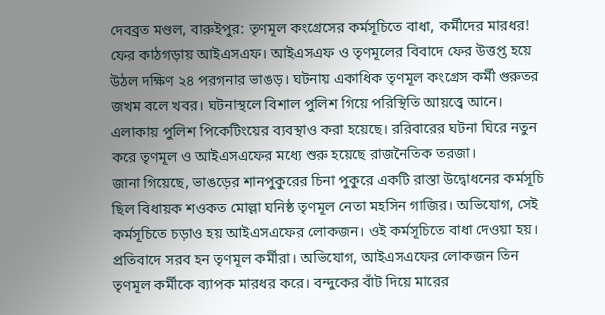দেবব্রত মণ্ডল, বারুইপুর: তৃণমূল কংগ্রেসের কর্মসূচিতে বাধা, কর্মীদের মারধর! ফের কাঠগড়ায় আইএসএফ। আইএসএফ ও তৃণমূলের বিবাদে ফের উত্তপ্ত হয়ে উঠল দক্ষিণ ২৪ পরগনার ভাঙড়। ঘটনায় একাধিক তৃণমূল কংগ্রেস কর্মী গুরুতর জখম বলে খবর। ঘটনাস্থলে বিশাল পুলিশ গিয়ে পরিস্থিতি আয়ত্ত্বে আনে। এলাকায় পুলিশ পিকেটিংয়ের ব্যবস্থাও করা হয়েছে। ররিবারের ঘটনা ঘিরে নতুন করে তৃণমূল ও আইএসএফের মধ্যে শুরু হয়েছে রাজনৈতিক তরজা।
জানা গিয়েছে, ভাঙড়ের শানপুকুরের চিনা পুকুরে একটি রাস্তা উদ্বোধনের কর্মসূচি ছিল বিধায়ক শওকত মোল্লা ঘনিষ্ঠ তৃণমূল নেতা মহসিন গাজির। অভিযোগ, সেই কর্মসূচিতে চড়াও হয় আইএসএফের লোকজন। ওই কর্মসূচিতে বাধা দেওয়া হয়। প্রতিবাদে সরব হন তৃণমূল কর্মীরা। অভিযোগ, আইএসএফের লোকজন তিন তৃণমূল কর্মীকে ব্যাপক মারধর করে। বন্দুকের বাঁট দিয়ে মারের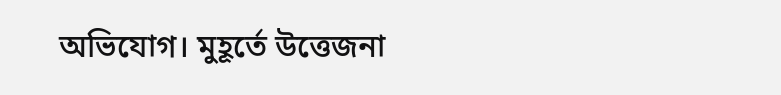অভিযোগ। মুহূর্তে উত্তেজনা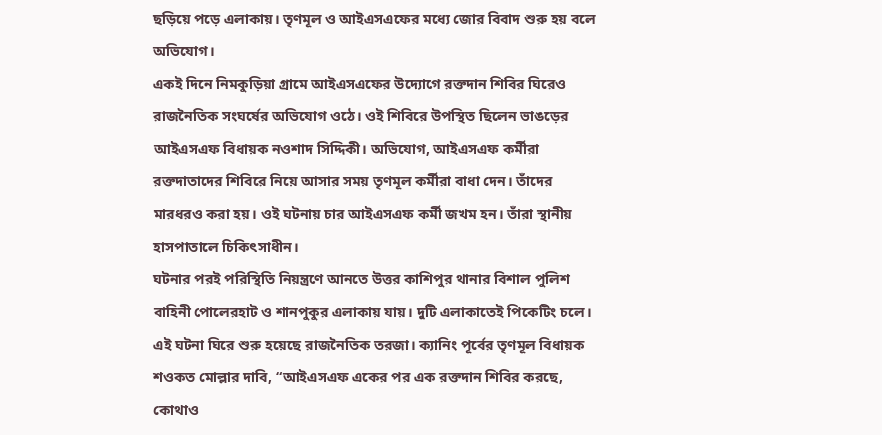ছড়িয়ে পড়ে এলাকায়। তৃণমূল ও আইএসএফের মধ্যে জোর বিবাদ শুরু হয় বলে অভিযোগ।
একই দিনে নিমকুড়িয়া গ্রামে আইএসএফের উদ্যোগে রক্তদান শিবির ঘিরেও রাজনৈতিক সংঘর্ষের অভিযোগ ওঠে। ওই শিবিরে উপস্থিত ছিলেন ভাঙড়ের আইএসএফ বিধায়ক নওশাদ সিদ্দিকী। অভিযোগ, আইএসএফ কর্মীরা রক্তদাতাদের শিবিরে নিয়ে আসার সময় তৃণমূল কর্মীরা বাধা দেন। তাঁদের মারধরও করা হয়। ওই ঘটনায় চার আইএসএফ কর্মী জখম হন। তাঁরা স্থানীয় হাসপাতালে চিকিৎসাধীন।
ঘটনার পরই পরিস্থিতি নিয়ন্ত্রণে আনতে উত্তর কাশিপুর থানার বিশাল পুলিশ বাহিনী পোলেরহাট ও শানপুকুর এলাকায় যায়। দুটি এলাকাতেই পিকেটিং চলে। এই ঘটনা ঘিরে শুরু হয়েছে রাজনৈতিক তরজা। ক্যানিং পূর্বের তৃণমূল বিধায়ক শওকত মোল্লার দাবি, “আইএসএফ একের পর এক রক্তদান শিবির করছে, কোথাও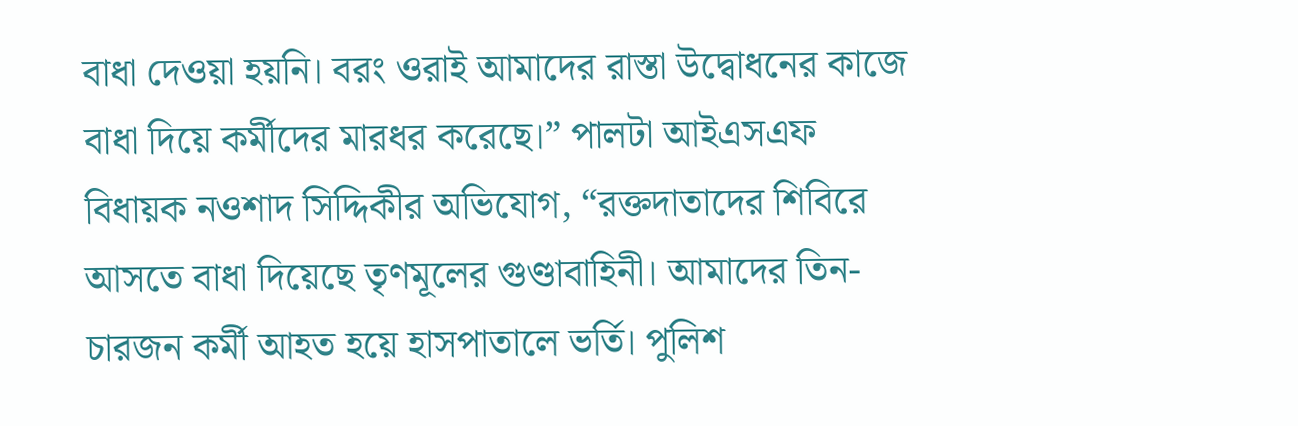বাধা দেওয়া হয়নি। বরং ওরাই আমাদের রাস্তা উদ্বোধনের কাজে বাধা দিয়ে কর্মীদের মারধর করেছে।” পালটা আইএসএফ বিধায়ক নওশাদ সিদ্দিকীর অভিযোগ, “রক্তদাতাদের শিবিরে আসতে বাধা দিয়েছে তৃণমূলের গুণ্ডাবাহিনী। আমাদের তিন-চারজন কর্মী আহত হয়ে হাসপাতালে ভর্তি। পুলিশ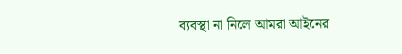ব্যবস্থা না নিলে আমরা আইনের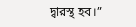দ্বারস্থ হব।”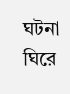ঘটনা ঘিরে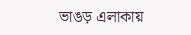ভাঙড় এলাকায়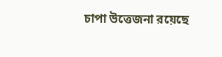চাপা উত্তেজনা রয়েছে